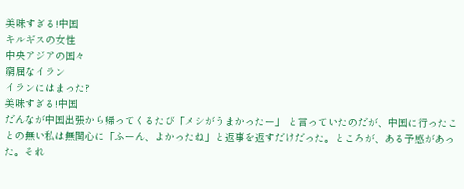美味すぎる!中国
キルギスの女性
中央アジアの国々
窮屈なイラン
イランにはまった?
美味すぎる!中国
だんなが中国出張から帰ってくるたび「メシがうまかったー」 と言っていたのだが、中国に行ったことの無い私は無関心に「ふーん、よかったね」と返事を返すだけだった。ところが、ある予感があった。それ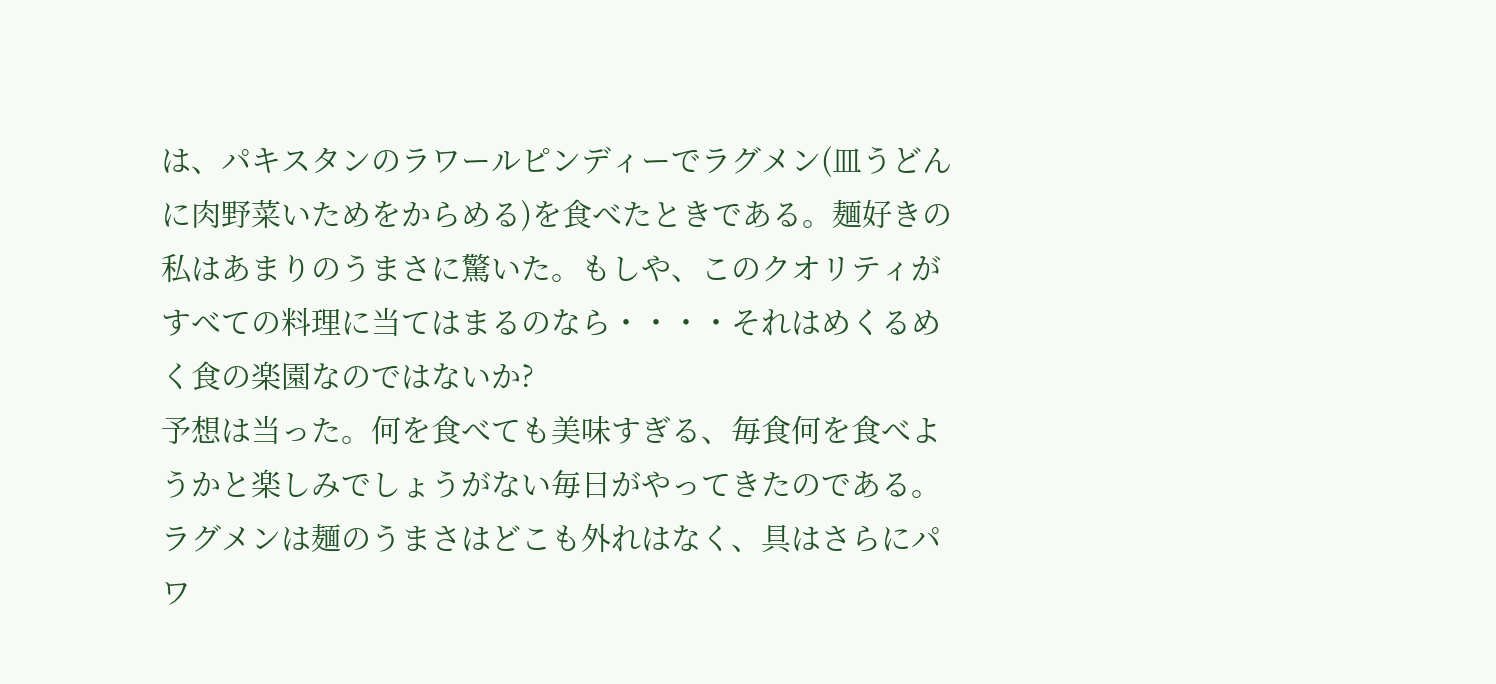は、パキスタンのラワールピンディーでラグメン(皿うどんに肉野菜いためをからめる)を食べたときである。麺好きの私はあまりのうまさに驚いた。もしや、このクオリティがすべての料理に当てはまるのなら・・・・それはめくるめく食の楽園なのではないか?
予想は当った。何を食べても美味すぎる、毎食何を食べようかと楽しみでしょうがない毎日がやってきたのである。ラグメンは麺のうまさはどこも外れはなく、具はさらにパワ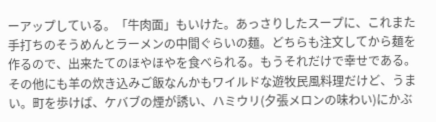ーアップしている。「牛肉面」もいけた。あっさりしたスープに、これまた手打ちのそうめんとラーメンの中間ぐらいの麺。どちらも注文してから麺を作るので、出来たてのほやほやを食べられる。もうそれだけで幸せである。その他にも羊の炊き込みご飯なんかもワイルドな遊牧民風料理だけど、うまい。町を歩けば、ケバブの煙が誘い、ハミウリ(夕張メロンの味わい)にかぶ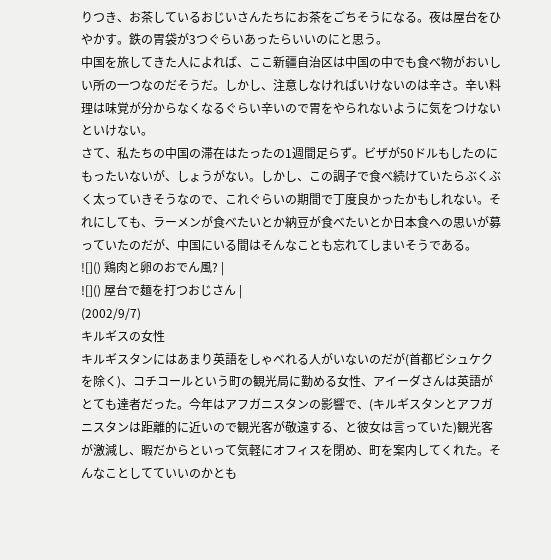りつき、お茶しているおじいさんたちにお茶をごちそうになる。夜は屋台をひやかす。鉄の胃袋が3つぐらいあったらいいのにと思う。
中国を旅してきた人によれば、ここ新疆自治区は中国の中でも食べ物がおいしい所の一つなのだそうだ。しかし、注意しなければいけないのは辛さ。辛い料理は味覚が分からなくなるぐらい辛いので胃をやられないように気をつけないといけない。
さて、私たちの中国の滞在はたったの1週間足らず。ビザが50ドルもしたのにもったいないが、しょうがない。しかし、この調子で食べ続けていたらぶくぶく太っていきそうなので、これぐらいの期間で丁度良かったかもしれない。それにしても、ラーメンが食べたいとか納豆が食べたいとか日本食への思いが募っていたのだが、中国にいる間はそんなことも忘れてしまいそうである。
![]() 鶏肉と卵のおでん風? |
![]() 屋台で麺を打つおじさん |
(2002/9/7)
キルギスの女性
キルギスタンにはあまり英語をしゃべれる人がいないのだが(首都ビシュケクを除く)、コチコールという町の観光局に勤める女性、アイーダさんは英語がとても達者だった。今年はアフガニスタンの影響で、(キルギスタンとアフガニスタンは距離的に近いので観光客が敬遠する、と彼女は言っていた)観光客が激減し、暇だからといって気軽にオフィスを閉め、町を案内してくれた。そんなことしてていいのかとも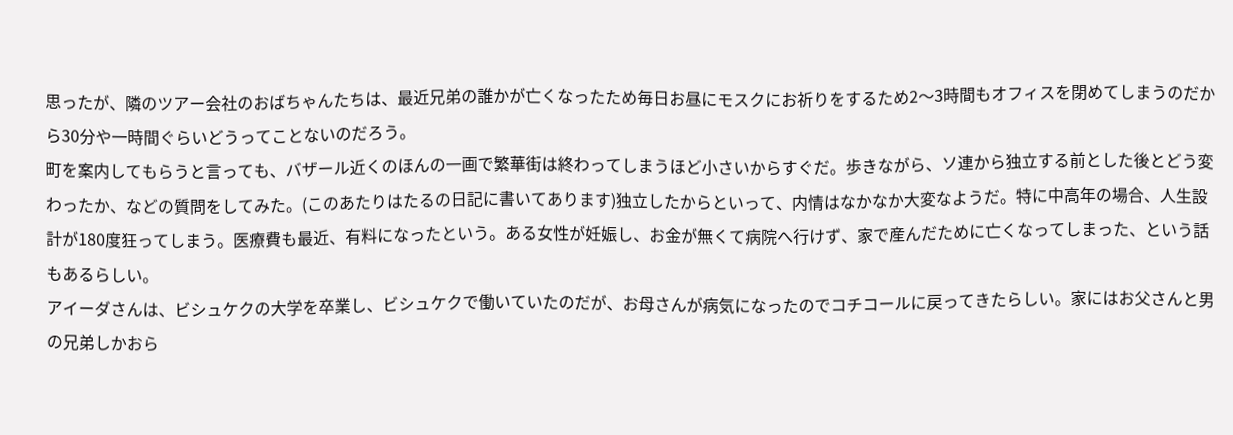思ったが、隣のツアー会社のおばちゃんたちは、最近兄弟の誰かが亡くなったため毎日お昼にモスクにお祈りをするため2〜3時間もオフィスを閉めてしまうのだから30分や一時間ぐらいどうってことないのだろう。
町を案内してもらうと言っても、バザール近くのほんの一画で繁華街は終わってしまうほど小さいからすぐだ。歩きながら、ソ連から独立する前とした後とどう変わったか、などの質問をしてみた。(このあたりはたるの日記に書いてあります)独立したからといって、内情はなかなか大変なようだ。特に中高年の場合、人生設計が180度狂ってしまう。医療費も最近、有料になったという。ある女性が妊娠し、お金が無くて病院へ行けず、家で産んだために亡くなってしまった、という話もあるらしい。
アイーダさんは、ビシュケクの大学を卒業し、ビシュケクで働いていたのだが、お母さんが病気になったのでコチコールに戻ってきたらしい。家にはお父さんと男の兄弟しかおら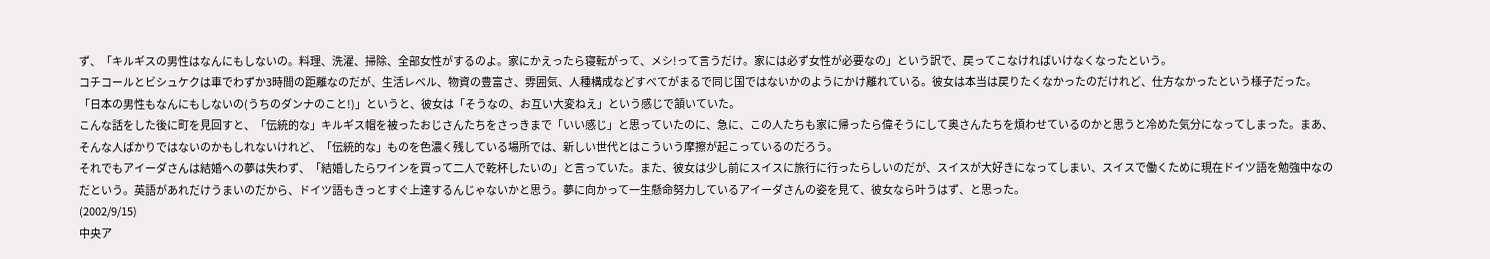ず、「キルギスの男性はなんにもしないの。料理、洗濯、掃除、全部女性がするのよ。家にかえったら寝転がって、メシ!って言うだけ。家には必ず女性が必要なの」という訳で、戻ってこなければいけなくなったという。
コチコールとビシュケクは車でわずか3時間の距離なのだが、生活レベル、物資の豊富さ、雰囲気、人種構成などすべてがまるで同じ国ではないかのようにかけ離れている。彼女は本当は戻りたくなかったのだけれど、仕方なかったという様子だった。「日本の男性もなんにもしないの(うちのダンナのこと!)」というと、彼女は「そうなの、お互い大変ねえ」という感じで頷いていた。
こんな話をした後に町を見回すと、「伝統的な」キルギス帽を被ったおじさんたちをさっきまで「いい感じ」と思っていたのに、急に、この人たちも家に帰ったら偉そうにして奥さんたちを煩わせているのかと思うと冷めた気分になってしまった。まあ、そんな人ばかりではないのかもしれないけれど、「伝統的な」ものを色濃く残している場所では、新しい世代とはこういう摩擦が起こっているのだろう。
それでもアイーダさんは結婚への夢は失わず、「結婚したらワインを買って二人で乾杯したいの」と言っていた。また、彼女は少し前にスイスに旅行に行ったらしいのだが、スイスが大好きになってしまい、スイスで働くために現在ドイツ語を勉強中なのだという。英語があれだけうまいのだから、ドイツ語もきっとすぐ上達するんじゃないかと思う。夢に向かって一生懸命努力しているアイーダさんの姿を見て、彼女なら叶うはず、と思った。
(2002/9/15)
中央ア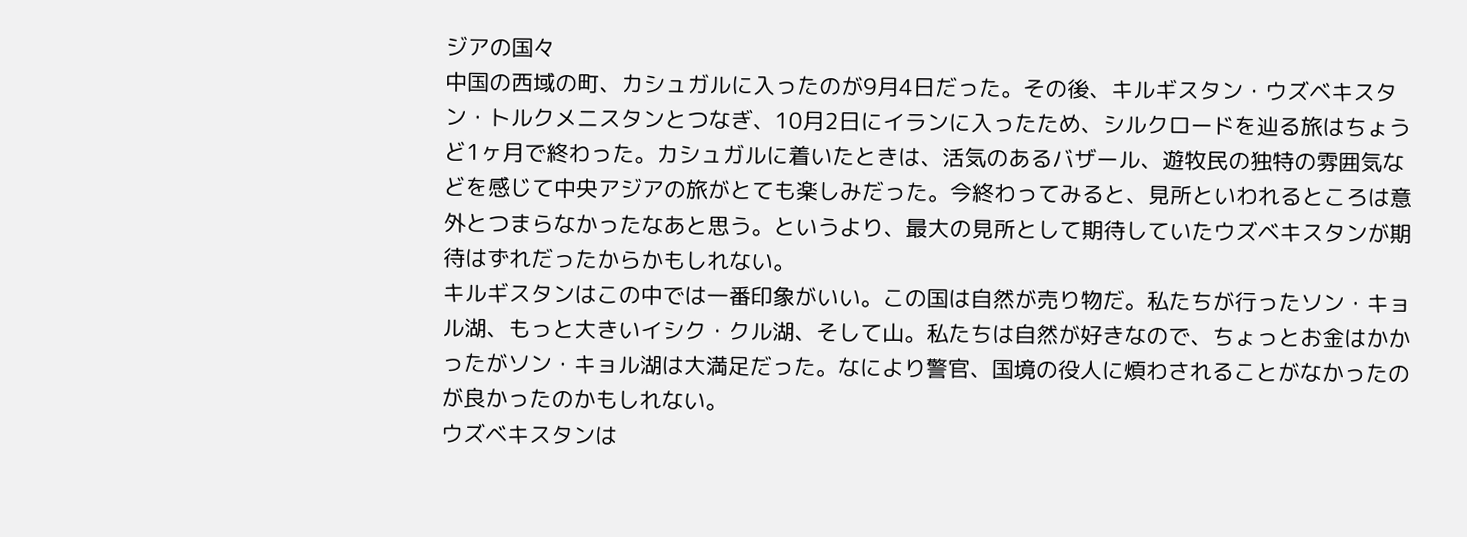ジアの国々
中国の西域の町、カシュガルに入ったのが9月4日だった。その後、キルギスタン・ウズベキスタン・トルクメニスタンとつなぎ、10月2日にイランに入ったため、シルクロードを辿る旅はちょうど1ヶ月で終わった。カシュガルに着いたときは、活気のあるバザール、遊牧民の独特の雰囲気などを感じて中央アジアの旅がとても楽しみだった。今終わってみると、見所といわれるところは意外とつまらなかったなあと思う。というより、最大の見所として期待していたウズベキスタンが期待はずれだったからかもしれない。
キルギスタンはこの中では一番印象がいい。この国は自然が売り物だ。私たちが行ったソン・キョル湖、もっと大きいイシク・クル湖、そして山。私たちは自然が好きなので、ちょっとお金はかかったがソン・キョル湖は大満足だった。なにより警官、国境の役人に煩わされることがなかったのが良かったのかもしれない。
ウズベキスタンは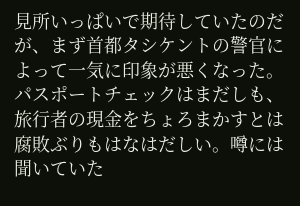見所いっぱいで期待していたのだが、まず首都タシケントの警官によって一気に印象が悪くなった。パスポートチェックはまだしも、旅行者の現金をちょろまかすとは腐敗ぶりもはなはだしい。噂には聞いていた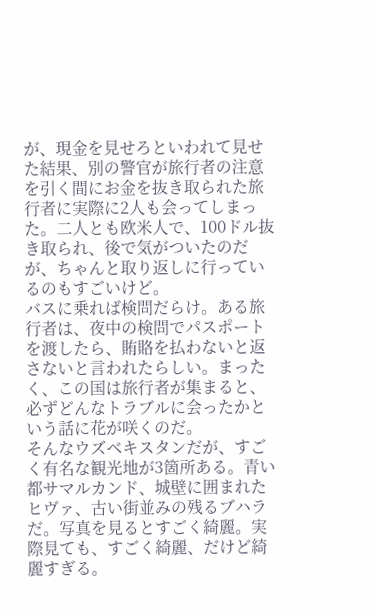が、現金を見せろといわれて見せた結果、別の警官が旅行者の注意を引く間にお金を抜き取られた旅行者に実際に2人も会ってしまった。二人とも欧米人で、100ドル抜き取られ、後で気がついたのだが、ちゃんと取り返しに行っているのもすごいけど。
バスに乗れば検問だらけ。ある旅行者は、夜中の検問でパスポートを渡したら、賄賂を払わないと返さないと言われたらしい。まったく、この国は旅行者が集まると、必ずどんなトラブルに会ったかという話に花が咲くのだ。
そんなウズベキスタンだが、すごく有名な観光地が3箇所ある。青い都サマルカンド、城壁に囲まれたヒヴァ、古い街並みの残るブハラだ。写真を見るとすごく綺麗。実際見ても、すごく綺麗、だけど綺麗すぎる。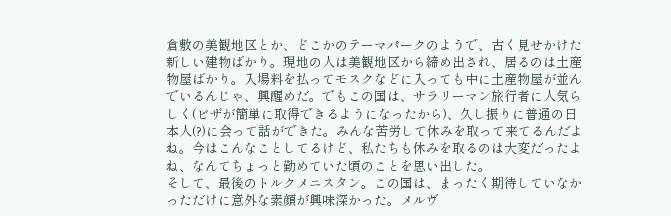倉敷の美観地区とか、どこかのテーマパークのようで、古く見せかけた新しい建物ばかり。現地の人は美観地区から締め出され、居るのは土産物屋ばかり。入場料を払ってモスクなどに入っても中に土産物屋が並んでいるんじゃ、興醒めだ。でもこの国は、サラリーマン旅行者に人気らしく(ビザが簡単に取得できるようになったから)、久し振りに普通の日本人(?)に会って話ができた。みんな苦労して休みを取って来てるんだよね。今はこんなことしてるけど、私たちも休みを取るのは大変だったよね、なんてちょっと勤めていた頃のことを思い出した。
そして、最後のトルクメニスタン。この国は、まったく期待していなかっただけに意外な素顔が興味深かった。メルヴ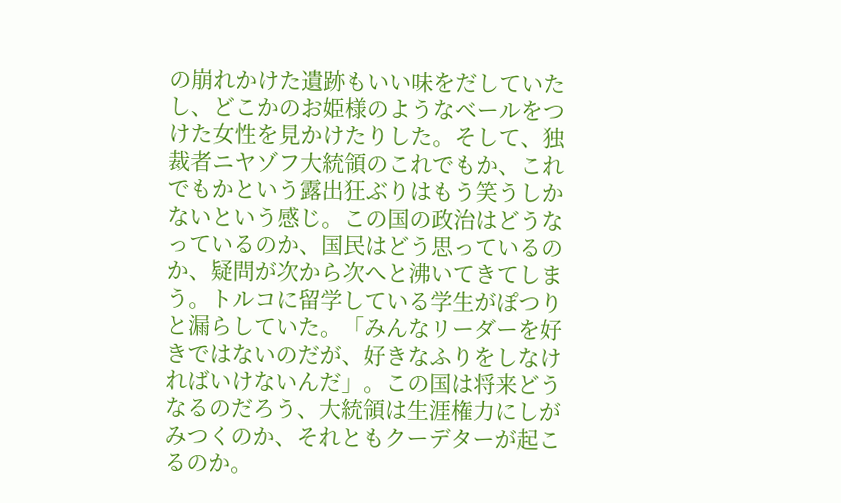の崩れかけた遺跡もいい味をだしていたし、どこかのお姫様のようなベールをつけた女性を見かけたりした。そして、独裁者ニヤゾフ大統領のこれでもか、これでもかという露出狂ぶりはもう笑うしかないという感じ。この国の政治はどうなっているのか、国民はどう思っているのか、疑問が次から次へと沸いてきてしまう。トルコに留学している学生がぽつりと漏らしていた。「みんなリーダーを好きではないのだが、好きなふりをしなければいけないんだ」。この国は将来どうなるのだろう、大統領は生涯権力にしがみつくのか、それともクーデターが起こるのか。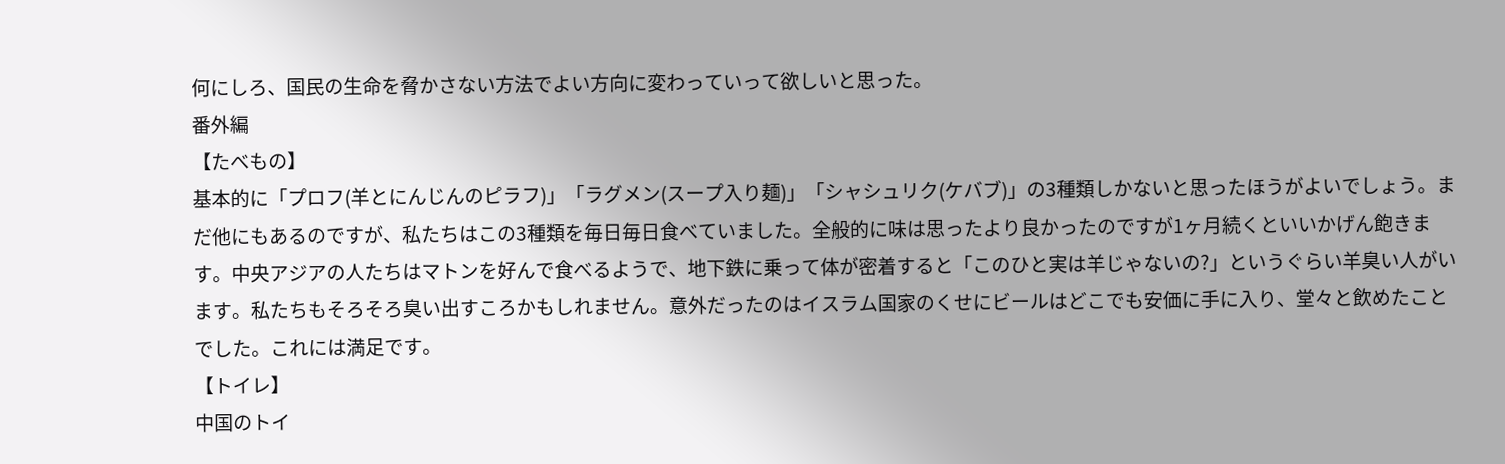何にしろ、国民の生命を脅かさない方法でよい方向に変わっていって欲しいと思った。
番外編
【たべもの】
基本的に「プロフ(羊とにんじんのピラフ)」「ラグメン(スープ入り麺)」「シャシュリク(ケバブ)」の3種類しかないと思ったほうがよいでしょう。まだ他にもあるのですが、私たちはこの3種類を毎日毎日食べていました。全般的に味は思ったより良かったのですが1ヶ月続くといいかげん飽きます。中央アジアの人たちはマトンを好んで食べるようで、地下鉄に乗って体が密着すると「このひと実は羊じゃないの?」というぐらい羊臭い人がいます。私たちもそろそろ臭い出すころかもしれません。意外だったのはイスラム国家のくせにビールはどこでも安価に手に入り、堂々と飲めたことでした。これには満足です。
【トイレ】
中国のトイ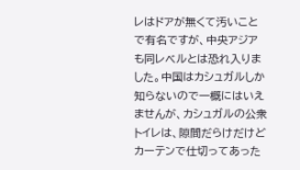レはドアが無くて汚いことで有名ですが、中央アジアも同レベルとは恐れ入りました。中国はカシュガルしか知らないので一概にはいえませんが、カシュガルの公衆トイレは、隙間だらけだけどカーテンで仕切ってあった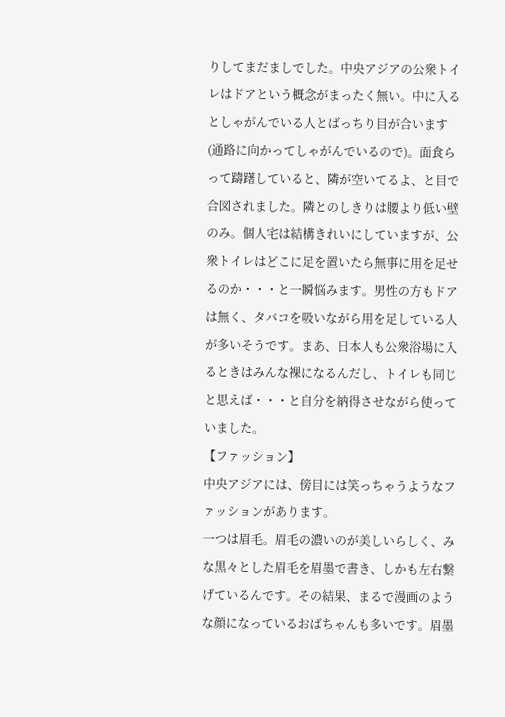りしてまだましでした。中央アジアの公衆トイレはドアという概念がまったく無い。中に入るとしゃがんでいる人とばっちり目が合います(通路に向かってしゃがんでいるので)。面食らって躊躇していると、隣が空いてるよ、と目で合図されました。隣とのしきりは腰より低い壁のみ。個人宅は結構きれいにしていますが、公衆トイレはどこに足を置いたら無事に用を足せるのか・・・と一瞬悩みます。男性の方もドアは無く、タバコを吸いながら用を足している人が多いそうです。まあ、日本人も公衆浴場に入るときはみんな裸になるんだし、トイレも同じと思えば・・・と自分を納得させながら使っていました。
【ファッション】
中央アジアには、傍目には笑っちゃうようなファッションがあります。
一つは眉毛。眉毛の濃いのが美しいらしく、みな黒々とした眉毛を眉墨で書き、しかも左右繋げているんです。その結果、まるで漫画のような顔になっているおばちゃんも多いです。眉墨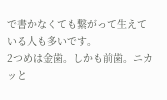で書かなくても繋がって生えている人も多いです。
2つめは金歯。しかも前歯。ニカッと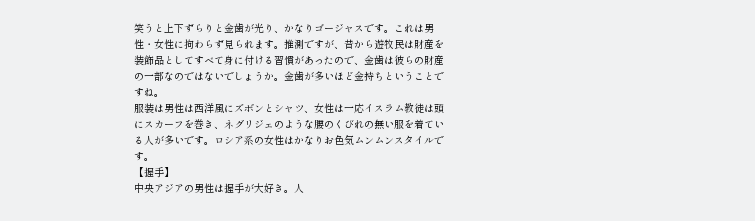笑うと上下ずらりと金歯が光り、かなりゴージャスです。これは男性・女性に拘わらず見られます。推測ですが、昔から遊牧民は財産を装飾品としてすべて身に付ける習慣があったので、金歯は彼らの財産の一部なのではないでしょうか。金歯が多いほど金持ちということですね。
服装は男性は西洋風にズボンとシャツ、女性は一応イスラム教徒は頭にスカーフを巻き、ネグリジェのような腰のくびれの無い服を着ている人が多いです。ロシア系の女性はかなりお色気ムンムンスタイルです。
【握手】
中央アジアの男性は握手が大好き。人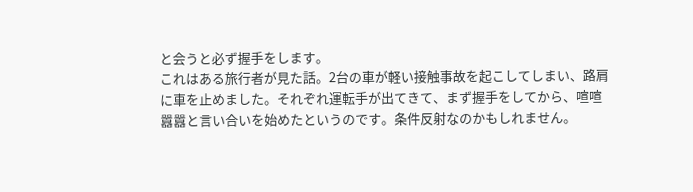と会うと必ず握手をします。
これはある旅行者が見た話。2台の車が軽い接触事故を起こしてしまい、路肩に車を止めました。それぞれ運転手が出てきて、まず握手をしてから、喧喧囂囂と言い合いを始めたというのです。条件反射なのかもしれません。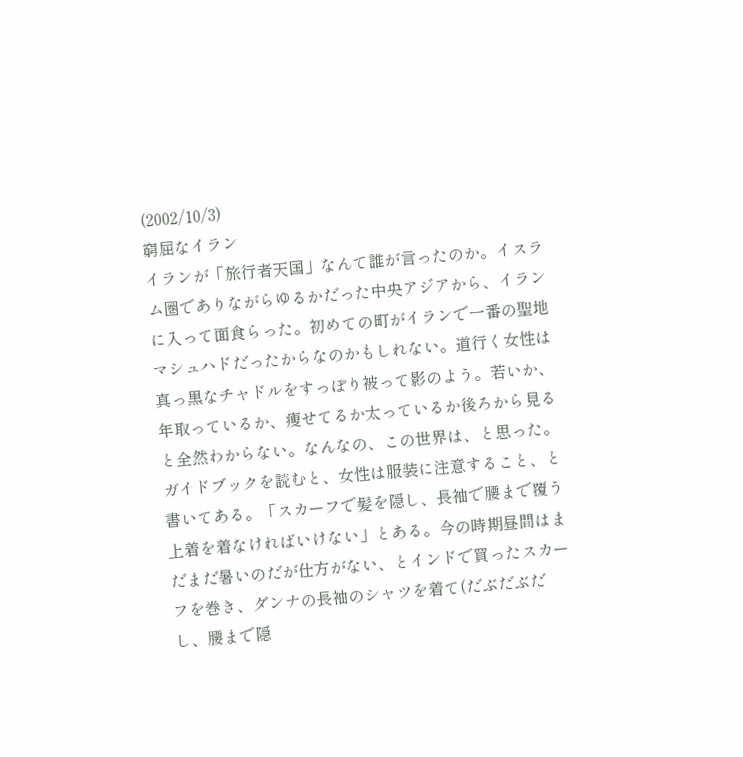(2002/10/3)
窮屈なイラン
イランが「旅行者天国」なんて誰が言ったのか。イスラム圏でありながらゆるかだった中央アジアから、イランに入って面食らった。初めての町がイランで一番の聖地マシュハドだったからなのかもしれない。道行く女性は真っ黒なチャドルをすっぽり被って影のよう。若いか、年取っているか、痩せてるか太っているか後ろから見ると全然わからない。なんなの、この世界は、と思った。
ガイドブックを読むと、女性は服装に注意すること、と書いてある。「スカーフで髪を隠し、長袖で腰まで覆う上着を着なければいけない」とある。今の時期昼間はまだまだ暑いのだが仕方がない、とインドで買ったスカーフを巻き、ダンナの長袖のシャツを着て(だぶだぶだし、腰まで隠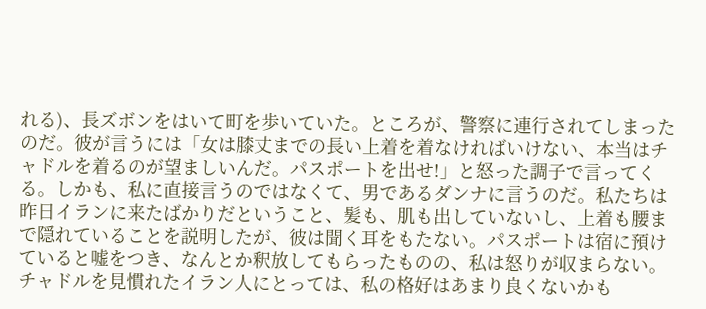れる)、長ズボンをはいて町を歩いていた。ところが、警察に連行されてしまったのだ。彼が言うには「女は膝丈までの長い上着を着なければいけない、本当はチャドルを着るのが望ましいんだ。パスポートを出せ!」と怒った調子で言ってくる。しかも、私に直接言うのではなくて、男であるダンナに言うのだ。私たちは昨日イランに来たばかりだということ、髪も、肌も出していないし、上着も腰まで隠れていることを説明したが、彼は聞く耳をもたない。パスポートは宿に預けていると嘘をつき、なんとか釈放してもらったものの、私は怒りが収まらない。チャドルを見慣れたイラン人にとっては、私の格好はあまり良くないかも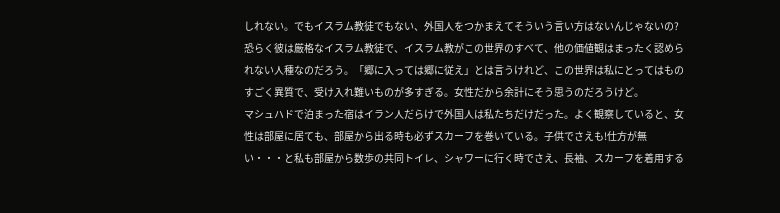しれない。でもイスラム教徒でもない、外国人をつかまえてそういう言い方はないんじゃないの?恐らく彼は厳格なイスラム教徒で、イスラム教がこの世界のすべて、他の価値観はまったく認められない人種なのだろう。「郷に入っては郷に従え」とは言うけれど、この世界は私にとってはものすごく異質で、受け入れ難いものが多すぎる。女性だから余計にそう思うのだろうけど。
マシュハドで泊まった宿はイラン人だらけで外国人は私たちだけだった。よく観察していると、女性は部屋に居ても、部屋から出る時も必ずスカーフを巻いている。子供でさえも!仕方が無い・・・と私も部屋から数歩の共同トイレ、シャワーに行く時でさえ、長袖、スカーフを着用する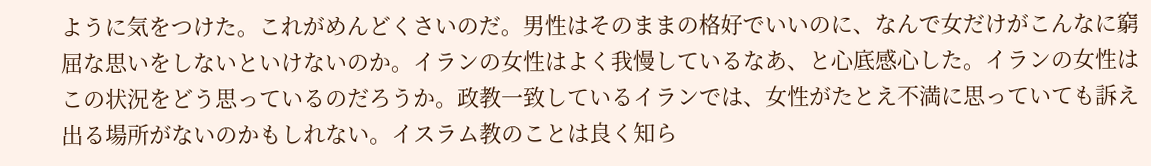ように気をつけた。これがめんどくさいのだ。男性はそのままの格好でいいのに、なんで女だけがこんなに窮屈な思いをしないといけないのか。イランの女性はよく我慢しているなあ、と心底感心した。イランの女性はこの状況をどう思っているのだろうか。政教一致しているイランでは、女性がたとえ不満に思っていても訴え出る場所がないのかもしれない。イスラム教のことは良く知ら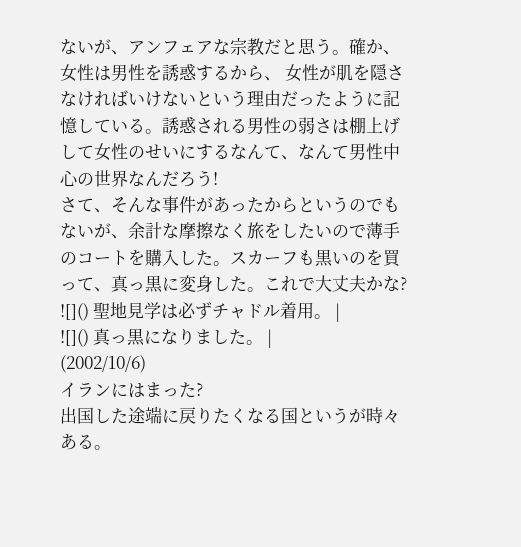ないが、アンフェアな宗教だと思う。確か、女性は男性を誘惑するから、 女性が肌を隠さなければいけないという理由だったように記憶している。誘惑される男性の弱さは棚上げして女性のせいにするなんて、なんて男性中心の世界なんだろう!
さて、そんな事件があったからというのでもないが、余計な摩擦なく旅をしたいので薄手のコートを購入した。スカーフも黒いのを買って、真っ黒に変身した。これで大丈夫かな?
![]() 聖地見学は必ずチャドル着用。 |
![]() 真っ黒になりました。 |
(2002/10/6)
イランにはまった?
出国した途端に戻りたくなる国というが時々ある。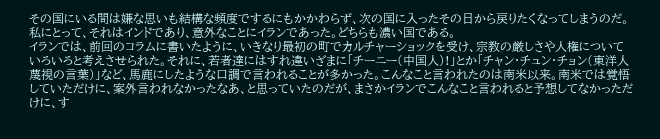その国にいる間は嫌な思いも結構な頻度でするにもかかわらず、次の国に入ったその日から戻りたくなってしまうのだ。私にとって、それはインドであり、意外なことにイランであった。どちらも濃い国である。
イランでは、前回のコラムに書いたように、いきなり最初の町でカルチャーショックを受け、宗教の厳しさや人権についていろいろと考えさせられた。それに、若者達にはすれ違いざまに「チーニー(中国人)!」とか「チャン・チュン・チョン(東洋人蔑視の言葉)」など、馬鹿にしたような口調で言われることが多かった。こんなこと言われたのは南米以来。南米では覚悟していただけに、案外言われなかったなあ、と思っていたのだが、まさかイランでこんなこと言われると予想してなかっただけに、す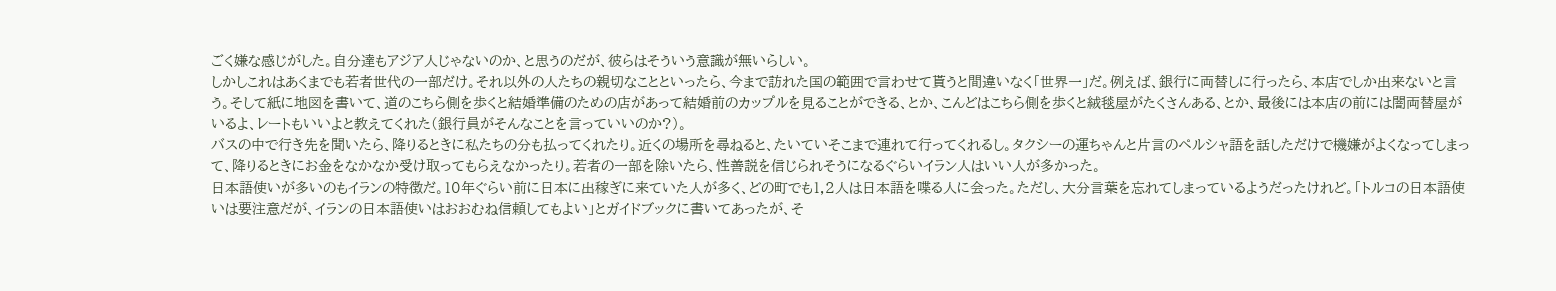ごく嫌な感じがした。自分達もアジア人じゃないのか、と思うのだが、彼らはそういう意識が無いらしい。
しかしこれはあくまでも若者世代の一部だけ。それ以外の人たちの親切なことといったら、今まで訪れた国の範囲で言わせて貰うと間違いなく「世界一」だ。例えば、銀行に両替しに行ったら、本店でしか出来ないと言う。そして紙に地図を書いて、道のこちら側を歩くと結婚準備のための店があって結婚前のカップルを見ることができる、とか、こんどはこちら側を歩くと絨毯屋がたくさんある、とか、最後には本店の前には闇両替屋がいるよ、レートもいいよと教えてくれた(銀行員がそんなことを言っていいのか?)。
バスの中で行き先を聞いたら、降りるときに私たちの分も払ってくれたり。近くの場所を尋ねると、たいていそこまで連れて行ってくれるし。タクシーの運ちゃんと片言のペルシャ語を話しただけで機嫌がよくなってしまって、降りるときにお金をなかなか受け取ってもらえなかったり。若者の一部を除いたら、性善説を信じられそうになるぐらいイラン人はいい人が多かった。
日本語使いが多いのもイランの特徴だ。10年ぐらい前に日本に出稼ぎに来ていた人が多く、どの町でも1,2人は日本語を喋る人に会った。ただし、大分言葉を忘れてしまっているようだったけれど。「トルコの日本語使いは要注意だが、イランの日本語使いはおおむね信頼してもよい」とガイドブックに書いてあったが、そ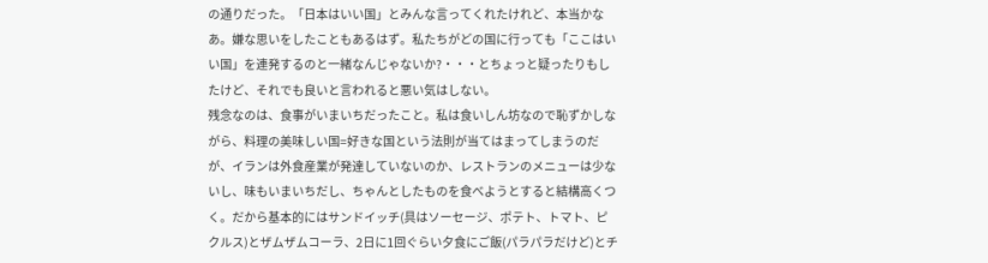の通りだった。「日本はいい国」とみんな言ってくれたけれど、本当かなあ。嫌な思いをしたこともあるはず。私たちがどの国に行っても「ここはいい国」を連発するのと一緒なんじゃないか?・・・とちょっと疑ったりもしたけど、それでも良いと言われると悪い気はしない。
残念なのは、食事がいまいちだったこと。私は食いしん坊なので恥ずかしながら、料理の美味しい国=好きな国という法則が当てはまってしまうのだが、イランは外食産業が発達していないのか、レストランのメニューは少ないし、味もいまいちだし、ちゃんとしたものを食べようとすると結構高くつく。だから基本的にはサンドイッチ(具はソーセージ、ポテト、トマト、ピクルス)とザムザムコーラ、2日に1回ぐらい夕食にご飯(パラパラだけど)とチ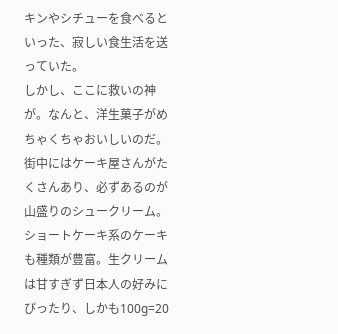キンやシチューを食べるといった、寂しい食生活を送っていた。
しかし、ここに救いの神が。なんと、洋生菓子がめちゃくちゃおいしいのだ。街中にはケーキ屋さんがたくさんあり、必ずあるのが山盛りのシュークリーム。ショートケーキ系のケーキも種類が豊富。生クリームは甘すぎず日本人の好みにぴったり、しかも100g=20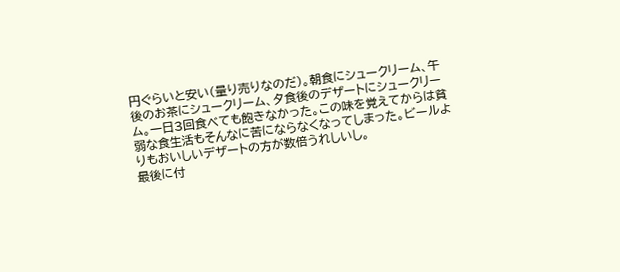円ぐらいと安い(量り売りなのだ)。朝食にシュークリーム、午後のお茶にシュークリーム、夕食後のデザートにシュークリーム。一日3回食べても飽きなかった。この味を覚えてからは貧弱な食生活もそんなに苦にならなくなってしまった。ビールよりもおいしいデザートの方が数倍うれしいし。
最後に付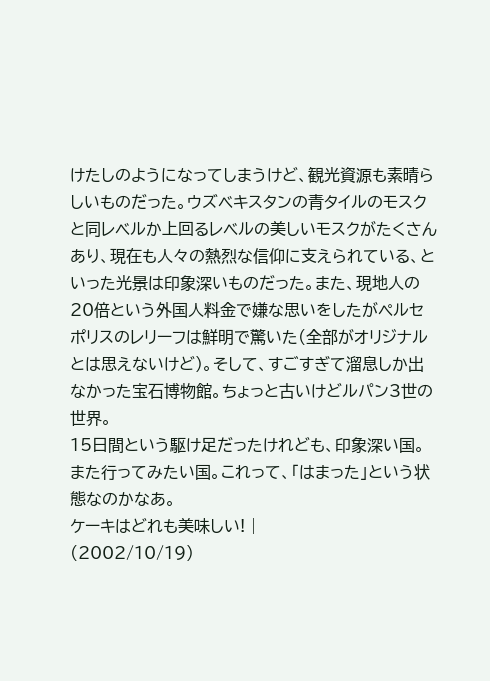けたしのようになってしまうけど、観光資源も素晴らしいものだった。ウズベキスタンの青タイルのモスクと同レベルか上回るレベルの美しいモスクがたくさんあり、現在も人々の熱烈な信仰に支えられている、といった光景は印象深いものだった。また、現地人の20倍という外国人料金で嫌な思いをしたがペルセポリスのレリーフは鮮明で驚いた(全部がオリジナルとは思えないけど)。そして、すごすぎて溜息しか出なかった宝石博物館。ちょっと古いけどルパン3世の世界。
15日間という駆け足だったけれども、印象深い国。また行ってみたい国。これって、「はまった」という状態なのかなあ。
ケーキはどれも美味しい! |
(2002/10/19)